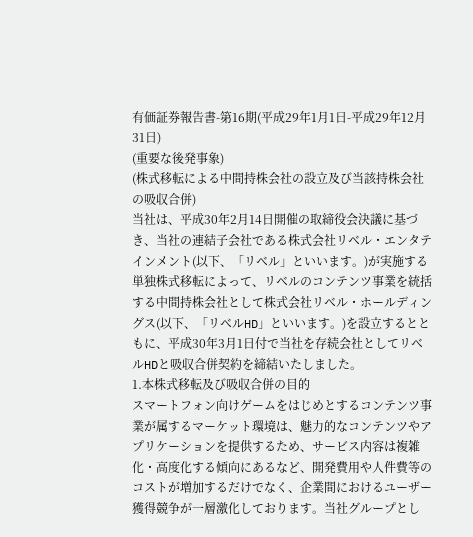有価証券報告書-第16期(平成29年1月1日-平成29年12月31日)
(重要な後発事象)
(株式移転による中間持株会社の設立及び当該持株会社の吸収合併)
当社は、平成30年2月14日開催の取締役会決議に基づき、当社の連結子会社である株式会社リベル・エンタテインメント(以下、「リベル」といいます。)が実施する単独株式移転によって、リベルのコンテンツ事業を統括する中間持株会社として株式会社リベル・ホールディングス(以下、「リベルHD」といいます。)を設立するとともに、平成30年3月1日付で当社を存続会社としてリベルHDと吸収合併契約を締結いたしました。
1.本株式移転及び吸収合併の目的
スマートフォン向けゲームをはじめとするコンテンツ事業が属するマーケット環境は、魅力的なコンテンツやアプリケーションを提供するため、サービス内容は複雑化・高度化する傾向にあるなど、開発費用や人件費等のコストが増加するだけでなく、企業間におけるユーザー獲得競争が一層激化しております。当社グループとし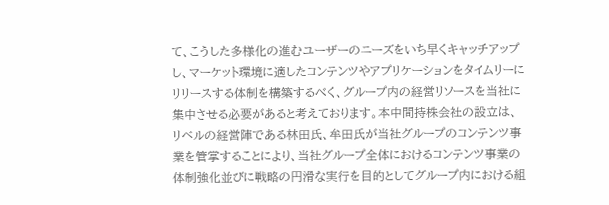て、こうした多様化の進むユーザーのニーズをいち早くキャッチアップし、マーケット環境に適したコンテンツやアプリケーションをタイムリーにリリースする体制を構築するべく、グループ内の経営リソースを当社に集中させる必要があると考えております。本中間持株会社の設立は、リベルの経営陣である林田氏、牟田氏が当社グループのコンテンツ事業を管掌することにより、当社グループ全体におけるコンテンツ事業の体制強化並びに戦略の円滑な実行を目的としてグループ内における組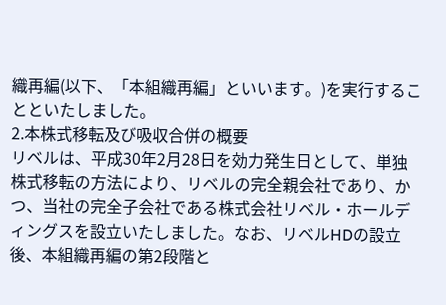織再編(以下、「本組織再編」といいます。)を実行することといたしました。
2.本株式移転及び吸収合併の概要
リベルは、平成30年2月28日を効力発生日として、単独株式移転の方法により、リベルの完全親会社であり、かつ、当社の完全子会社である株式会社リベル・ホールディングスを設立いたしました。なお、リベルHDの設立後、本組織再編の第2段階と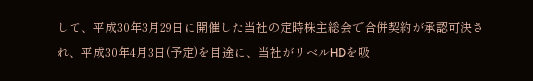して、平成30年3月29日に開催した当社の定時株主総会で合併契約が承認可決され、平成30年4月3日(予定)を目途に、当社がリベルHDを吸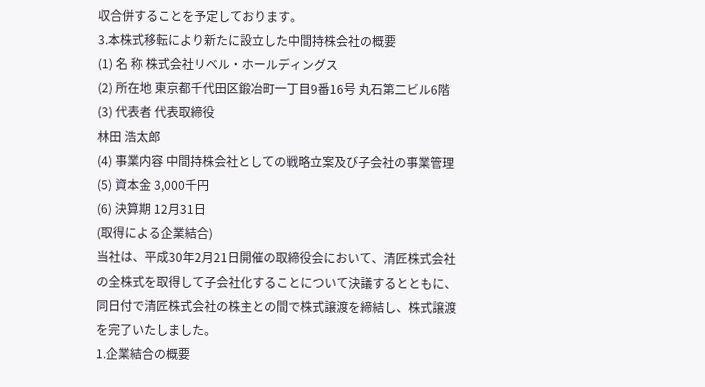収合併することを予定しております。
3.本株式移転により新たに設立した中間持株会社の概要
(1) 名 称 株式会社リベル・ホールディングス
(2) 所在地 東京都千代田区鍛冶町一丁目9番16号 丸石第二ビル6階
(3) 代表者 代表取締役
林田 浩太郎
(4) 事業内容 中間持株会社としての戦略立案及び子会社の事業管理
(5) 資本金 3,000千円
(6) 決算期 12月31日
(取得による企業結合)
当社は、平成30年2月21日開催の取締役会において、清匠株式会社の全株式を取得して子会社化することについて決議するとともに、同日付で清匠株式会社の株主との間で株式譲渡を締結し、株式譲渡を完了いたしました。
1.企業結合の概要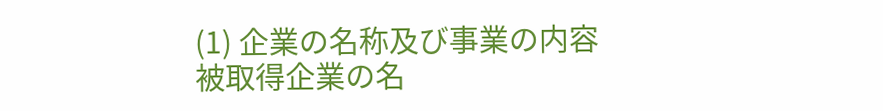(1) 企業の名称及び事業の内容
被取得企業の名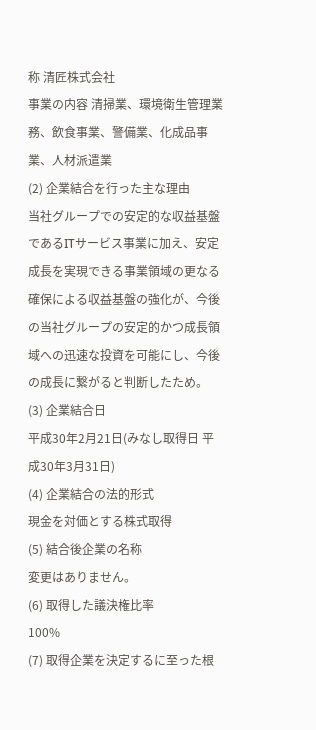称 清匠株式会社
事業の内容 清掃業、環境衛生管理業務、飲食事業、警備業、化成品事業、人材派遣業
(2) 企業結合を行った主な理由
当社グループでの安定的な収益基盤であるITサービス事業に加え、安定成長を実現できる事業領域の更なる確保による収益基盤の強化が、今後の当社グループの安定的かつ成長領域への迅速な投資を可能にし、今後の成長に繋がると判断したため。
(3) 企業結合日
平成30年2月21日(みなし取得日 平成30年3月31日)
(4) 企業結合の法的形式
現金を対価とする株式取得
(5) 結合後企業の名称
変更はありません。
(6) 取得した議決権比率
100%
(7) 取得企業を決定するに至った根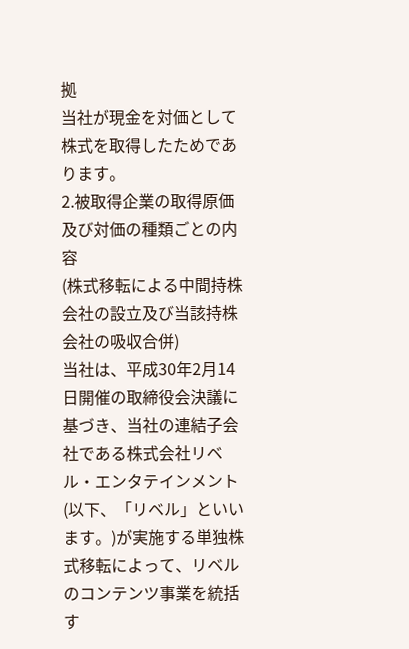拠
当社が現金を対価として株式を取得したためであります。
2.被取得企業の取得原価及び対価の種類ごとの内容
(株式移転による中間持株会社の設立及び当該持株会社の吸収合併)
当社は、平成30年2月14日開催の取締役会決議に基づき、当社の連結子会社である株式会社リベル・エンタテインメント(以下、「リベル」といいます。)が実施する単独株式移転によって、リベルのコンテンツ事業を統括す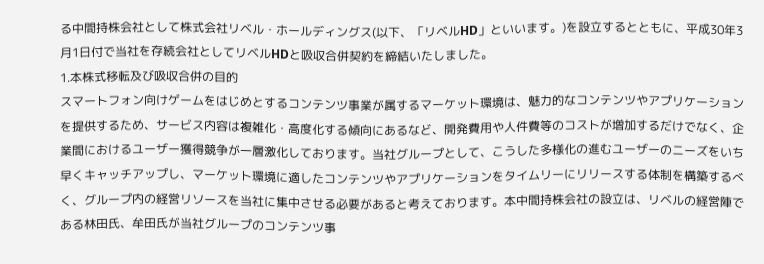る中間持株会社として株式会社リベル・ホールディングス(以下、「リベルHD」といいます。)を設立するとともに、平成30年3月1日付で当社を存続会社としてリベルHDと吸収合併契約を締結いたしました。
1.本株式移転及び吸収合併の目的
スマートフォン向けゲームをはじめとするコンテンツ事業が属するマーケット環境は、魅力的なコンテンツやアプリケーションを提供するため、サービス内容は複雑化・高度化する傾向にあるなど、開発費用や人件費等のコストが増加するだけでなく、企業間におけるユーザー獲得競争が一層激化しております。当社グループとして、こうした多様化の進むユーザーのニーズをいち早くキャッチアップし、マーケット環境に適したコンテンツやアプリケーションをタイムリーにリリースする体制を構築するべく、グループ内の経営リソースを当社に集中させる必要があると考えております。本中間持株会社の設立は、リベルの経営陣である林田氏、牟田氏が当社グループのコンテンツ事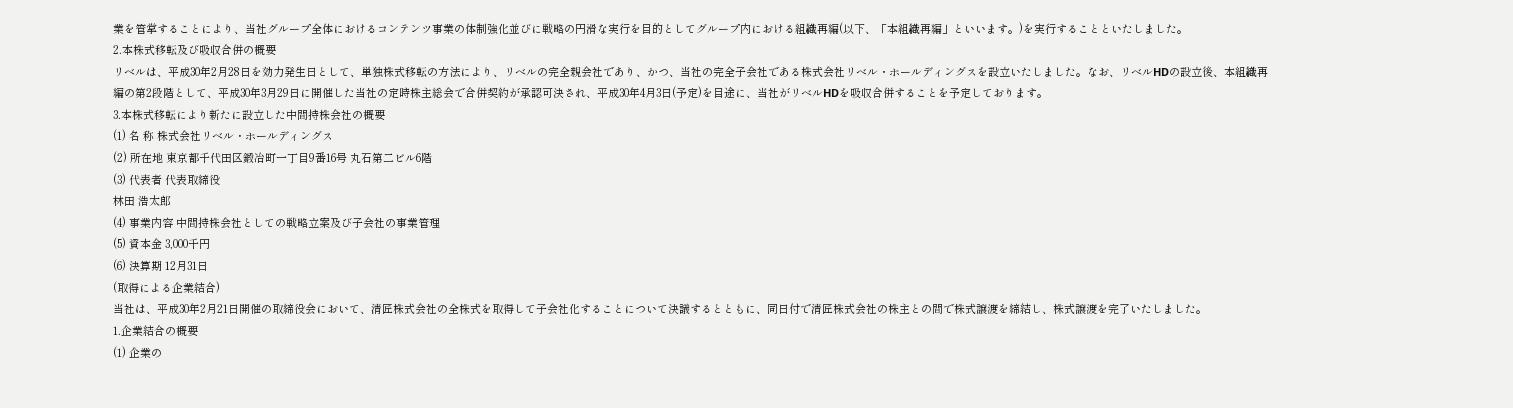業を管掌することにより、当社グループ全体におけるコンテンツ事業の体制強化並びに戦略の円滑な実行を目的としてグループ内における組織再編(以下、「本組織再編」といいます。)を実行することといたしました。
2.本株式移転及び吸収合併の概要
リベルは、平成30年2月28日を効力発生日として、単独株式移転の方法により、リベルの完全親会社であり、かつ、当社の完全子会社である株式会社リベル・ホールディングスを設立いたしました。なお、リベルHDの設立後、本組織再編の第2段階として、平成30年3月29日に開催した当社の定時株主総会で合併契約が承認可決され、平成30年4月3日(予定)を目途に、当社がリベルHDを吸収合併することを予定しております。
3.本株式移転により新たに設立した中間持株会社の概要
(1) 名 称 株式会社リベル・ホールディングス
(2) 所在地 東京都千代田区鍛冶町一丁目9番16号 丸石第二ビル6階
(3) 代表者 代表取締役
林田 浩太郎
(4) 事業内容 中間持株会社としての戦略立案及び子会社の事業管理
(5) 資本金 3,000千円
(6) 決算期 12月31日
(取得による企業結合)
当社は、平成30年2月21日開催の取締役会において、清匠株式会社の全株式を取得して子会社化することについて決議するとともに、同日付で清匠株式会社の株主との間で株式譲渡を締結し、株式譲渡を完了いたしました。
1.企業結合の概要
(1) 企業の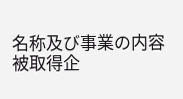名称及び事業の内容
被取得企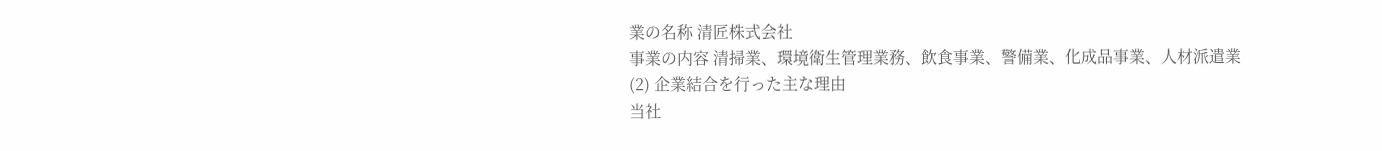業の名称 清匠株式会社
事業の内容 清掃業、環境衛生管理業務、飲食事業、警備業、化成品事業、人材派遣業
(2) 企業結合を行った主な理由
当社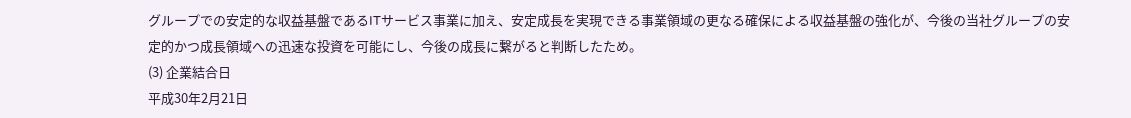グループでの安定的な収益基盤であるITサービス事業に加え、安定成長を実現できる事業領域の更なる確保による収益基盤の強化が、今後の当社グループの安定的かつ成長領域への迅速な投資を可能にし、今後の成長に繋がると判断したため。
(3) 企業結合日
平成30年2月21日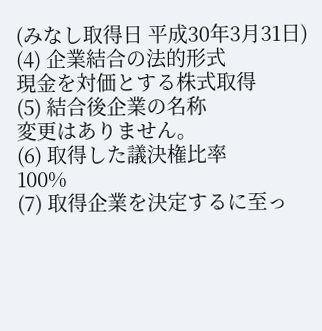(みなし取得日 平成30年3月31日)
(4) 企業結合の法的形式
現金を対価とする株式取得
(5) 結合後企業の名称
変更はありません。
(6) 取得した議決権比率
100%
(7) 取得企業を決定するに至っ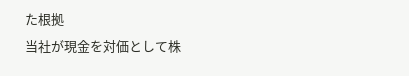た根拠
当社が現金を対価として株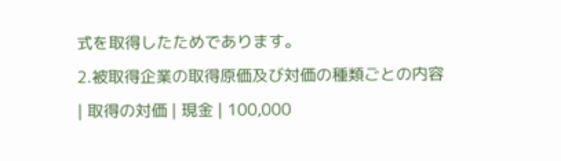式を取得したためであります。
2.被取得企業の取得原価及び対価の種類ごとの内容
| 取得の対価 | 現金 | 100,000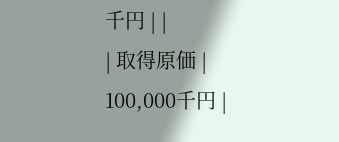千円 | |
| 取得原価 | 100,000千円 |